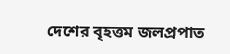দেশের বৃহত্তম জলপ্রপাত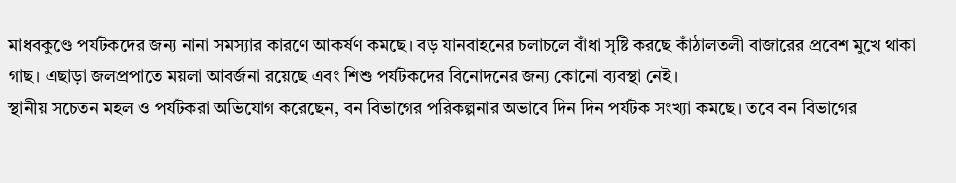মাধবকুণ্ডে পর্যটকদের জন্য নানা সমস্যার কারণে আকর্ষণ কমছে। বড় যানবাহনের চলাচলে বাঁধা সৃষ্টি করছে কাঁঠালতলী বাজারের প্রবেশ মুখে থাকা গাছ। এছাড়া জলপ্রপাতে ময়লা আবর্জনা রয়েছে এবং শিশু পর্যটকদের বিনোদনের জন্য কোনো ব্যবস্থা নেই।
স্থানীয় সচেতন মহল ও পর্যটকরা অভিযোগ করেছেন, বন বিভাগের পরিকল্পনার অভাবে দিন দিন পর্যটক সংখ্যা কমছে। তবে বন বিভাগের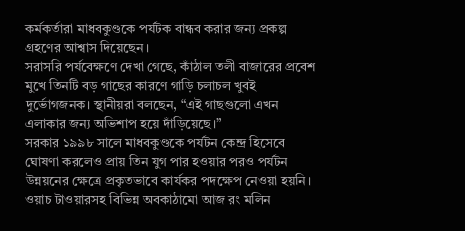কর্মকর্তারা মাধবকুণ্ডকে পর্যটক বান্ধব করার জন্য প্রকল্প গ্রহণের আশ্বাস দিয়েছেন।
সরাসরি পর্যবেক্ষণে দেখা গেছে, কাঁঠাল তলী বাজারের প্রবেশ মুখে তিনটি বড় গাছের কারণে গাড়ি চলাচল খুবই দুর্ভোগজনক। স্থানীয়রা বলছেন, “এই গাছগুলো এখন এলাকার জন্য অভিশাপ হয়ে দাঁড়িয়েছে।”
সরকার ১৯৯৮ সালে মাধবকুণ্ডকে পর্যটন কেন্দ্র হিসেবে ঘোষণা করলেও প্রায় তিন যুগ পার হওয়ার পরও পর্যটন উন্নয়নের ক্ষেত্রে প্রকৃতভাবে কার্যকর পদক্ষেপ নেওয়া হয়নি। ওয়াচ টাওয়ারসহ বিভিন্ন অবকাঠামো আজ রং মলিন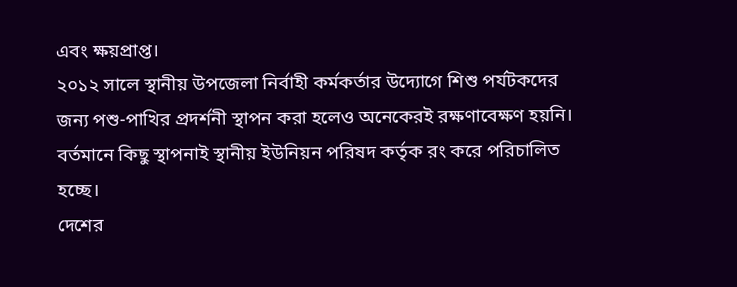এবং ক্ষয়প্রাপ্ত।
২০১২ সালে স্থানীয় উপজেলা নির্বাহী কর্মকর্তার উদ্যোগে শিশু পর্যটকদের জন্য পশু-পাখির প্রদর্শনী স্থাপন করা হলেও অনেকেরই রক্ষণাবেক্ষণ হয়নি। বর্তমানে কিছু স্থাপনাই স্থানীয় ইউনিয়ন পরিষদ কর্তৃক রং করে পরিচালিত হচ্ছে।
দেশের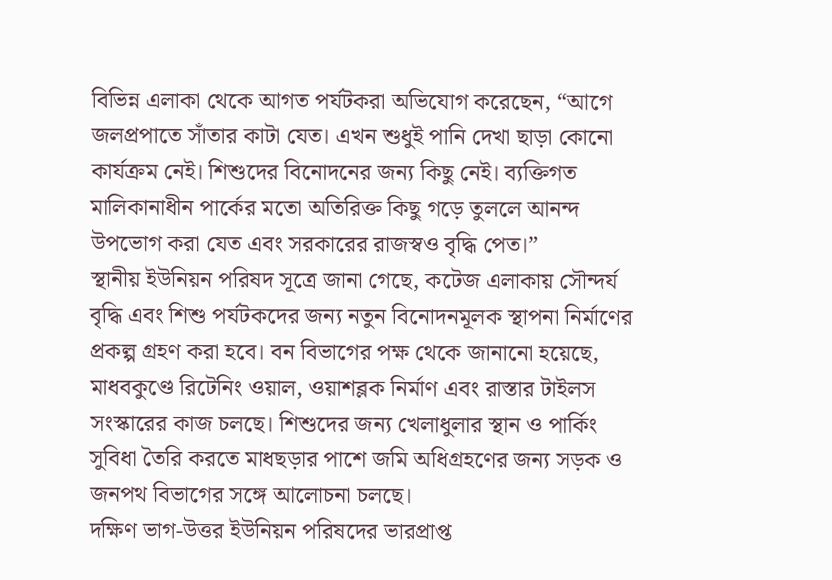বিভিন্ন এলাকা থেকে আগত পর্যটকরা অভিযোগ করেছেন, “আগে জলপ্রপাতে সাঁতার কাটা যেত। এখন শুধুই পানি দেখা ছাড়া কোনো কার্যক্রম নেই। শিশুদের বিনোদনের জন্য কিছু নেই। ব্যক্তিগত মালিকানাধীন পার্কের মতো অতিরিক্ত কিছু গড়ে তুললে আনন্দ উপভোগ করা যেত এবং সরকারের রাজস্বও বৃদ্ধি পেত।”
স্থানীয় ইউনিয়ন পরিষদ সূত্রে জানা গেছে, কটেজ এলাকায় সৌন্দর্য বৃদ্ধি এবং শিশু পর্যটকদের জন্য নতুন বিনোদনমূলক স্থাপনা নির্মাণের প্রকল্প গ্রহণ করা হবে। বন বিভাগের পক্ষ থেকে জানানো হয়েছে, মাধবকুণ্ডে রিটেনিং ওয়াল, ওয়াশব্লক নির্মাণ এবং রাস্তার টাইলস সংস্কারের কাজ চলছে। শিশুদের জন্য খেলাধুলার স্থান ও পার্কিং সুবিধা তৈরি করতে মাধছড়ার পাশে জমি অধিগ্রহণের জন্য সড়ক ও জনপথ বিভাগের সঙ্গে আলোচনা চলছে।
দক্ষিণ ভাগ-উত্তর ইউনিয়ন পরিষদের ভারপ্রাপ্ত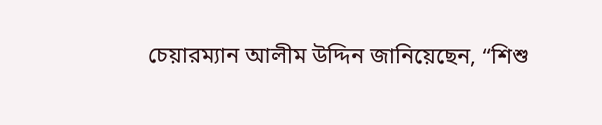চেয়ারম্যান আলীম উদ্দিন জানিয়েছেন, “শিশু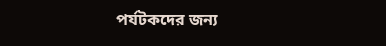পর্যটকদের জন্য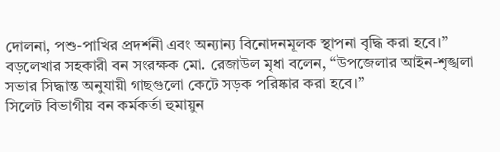দোলনা, পশু-পাখির প্রদর্শনী এবং অন্যান্য বিনোদনমূলক স্থাপনা বৃদ্ধি করা হবে।”
বড়লেখার সহকারী বন সংরক্ষক মো. রেজাউল মৃধা বলেন, “উপজেলার আইন-শৃঙ্খলা সভার সিদ্ধান্ত অনুযায়ী গাছগুলো কেটে সড়ক পরিষ্কার করা হবে।”
সিলেট বিভাগীয় বন কর্মকর্তা হুমায়ুন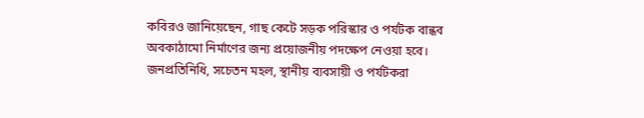কবিরও জানিয়েছেন, গাছ কেটে সড়ক পরিস্কার ও পর্যটক বান্ধব অবকাঠামো নির্মাণের জন্য প্রয়োজনীয় পদক্ষেপ নেওয়া হবে।
জনপ্রতিনিধি, সচেতন মহল, স্থানীয় ব্যবসায়ী ও পর্যটকরা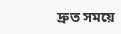দ্রুত সময়ে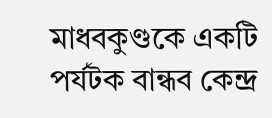মাধবকুণ্ডকে একটি পর্যটক বান্ধব কেন্দ্র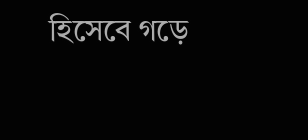হিসেবে গড়ে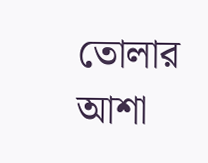তোলার আশা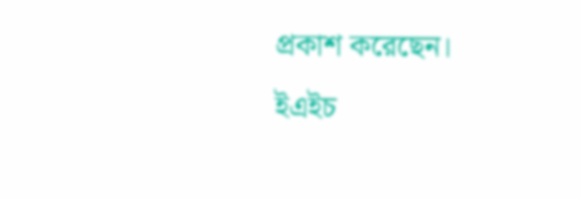প্রকাশ করেছেন।
ইএইচ